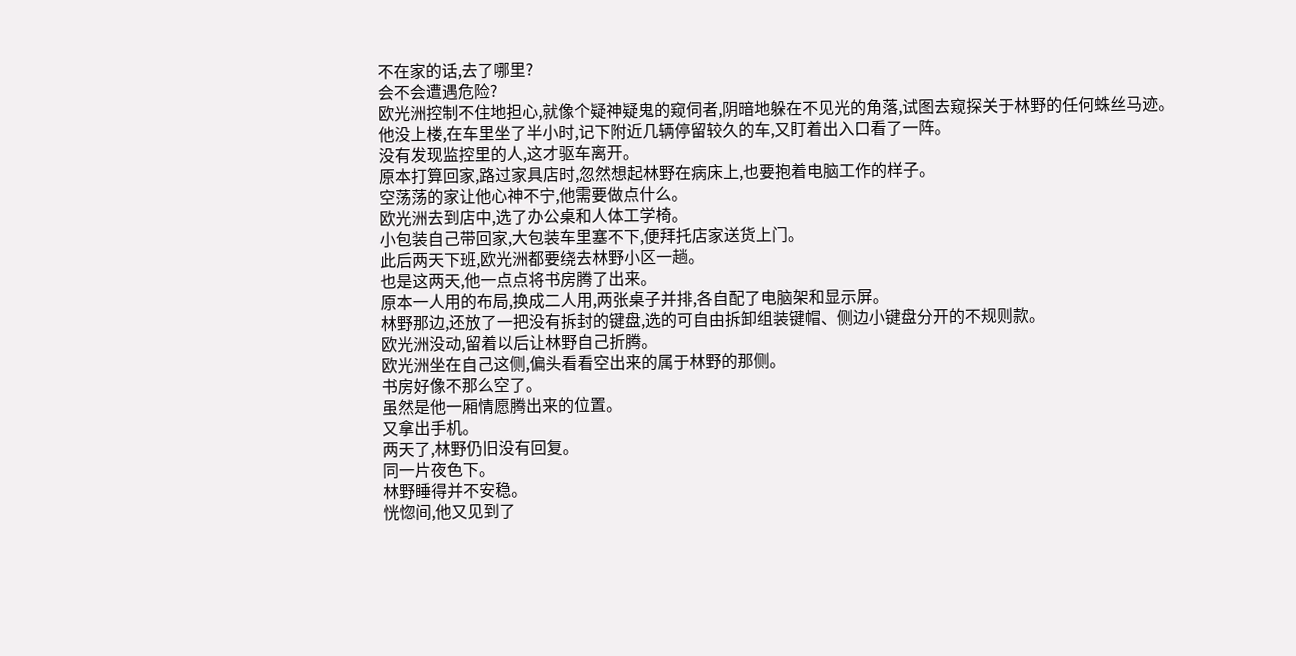不在家的话,去了哪里?
会不会遭遇危险?
欧光洲控制不住地担心,就像个疑神疑鬼的窥伺者,阴暗地躲在不见光的角落,试图去窥探关于林野的任何蛛丝马迹。
他没上楼,在车里坐了半小时,记下附近几辆停留较久的车,又盯着出入口看了一阵。
没有发现监控里的人,这才驱车离开。
原本打算回家,路过家具店时,忽然想起林野在病床上,也要抱着电脑工作的样子。
空荡荡的家让他心神不宁,他需要做点什么。
欧光洲去到店中,选了办公桌和人体工学椅。
小包装自己带回家,大包装车里塞不下,便拜托店家送货上门。
此后两天下班,欧光洲都要绕去林野小区一趟。
也是这两天,他一点点将书房腾了出来。
原本一人用的布局,换成二人用,两张桌子并排,各自配了电脑架和显示屏。
林野那边,还放了一把没有拆封的键盘,选的可自由拆卸组装键帽、侧边小键盘分开的不规则款。
欧光洲没动,留着以后让林野自己折腾。
欧光洲坐在自己这侧,偏头看看空出来的属于林野的那侧。
书房好像不那么空了。
虽然是他一厢情愿腾出来的位置。
又拿出手机。
两天了,林野仍旧没有回复。
同一片夜色下。
林野睡得并不安稳。
恍惚间,他又见到了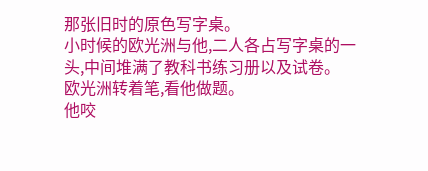那张旧时的原色写字桌。
小时候的欧光洲与他,二人各占写字桌的一头,中间堆满了教科书练习册以及试卷。
欧光洲转着笔,看他做题。
他咬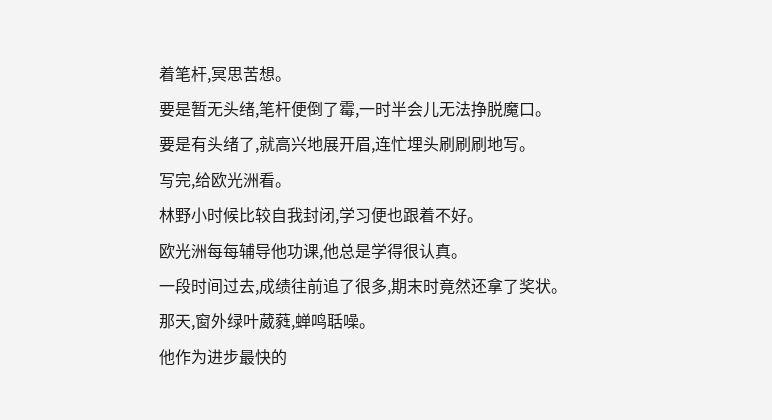着笔杆,冥思苦想。
要是暂无头绪,笔杆便倒了霉,一时半会儿无法挣脱魔口。
要是有头绪了,就高兴地展开眉,连忙埋头刷刷刷地写。
写完,给欧光洲看。
林野小时候比较自我封闭,学习便也跟着不好。
欧光洲每每辅导他功课,他总是学得很认真。
一段时间过去,成绩往前追了很多,期末时竟然还拿了奖状。
那天,窗外绿叶葳蕤,蝉鸣聒噪。
他作为进步最快的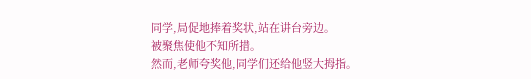同学,局促地捧着奖状,站在讲台旁边。
被聚焦使他不知所措。
然而,老师夸奖他,同学们还给他竖大拇指。